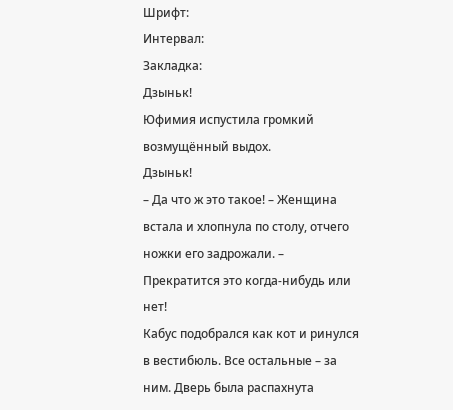Шрифт:
Интервал:
Закладка:
Дзыньк!
Юфимия испустила громкий возмущённый выдох.
Дзыньк!
– Да что ж это такое! – Женщина встала и хлопнула по столу, отчего ножки его задрожали. – Прекратится это когда-нибудь или нет!
Кабус подобрался как кот и ринулся в вестибюль. Все остальные – за ним. Дверь была распахнута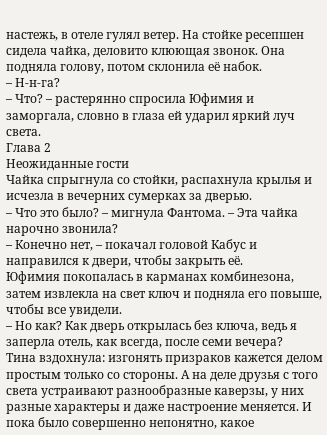настежь, в отеле гулял ветер. На стойке ресепшен сидела чайка, деловито клюющая звонок. Она подняла голову, потом склонила её набок.
– Н-н-га?
– Что? – растерянно спросила Юфимия и заморгала, словно в глаза ей ударил яркий луч света.
Глава 2
Неожиданные гости
Чайка спрыгнула со стойки, распахнула крылья и исчезла в вечерних сумерках за дверью.
– Что это было? – мигнула Фантома. – Эта чайка нарочно звонила?
– Конечно нет, – покачал головой Кабус и направился к двери, чтобы закрыть её.
Юфимия покопалась в карманах комбинезона, затем извлекла на свет ключ и подняла его повыше, чтобы все увидели.
– Но как? Как дверь открылась без ключа, ведь я заперла отель, как всегда, после семи вечера?
Тина вздохнула: изгонять призраков кажется делом простым только со стороны. А на деле друзья с того света устраивают разнообразные каверзы, у них разные характеры и даже настроение меняется. И пока было совершенно непонятно, какое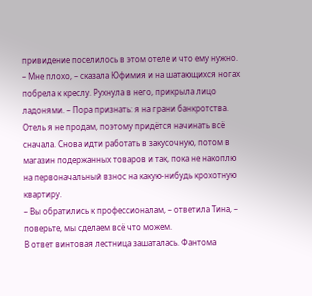привидение поселилось в этом отеле и что ему нужно.
– Мне плохо, – сказала Юфимия и на шатающихся ногах побрела к креслу. Рухнула в него, прикрыла лицо ладонями. – Пора признать: я на грани банкротства. Отель я не продам, поэтому придётся начинать всё сначала. Снова идти работать в закусочную, потом в магазин подержанных товаров и так, пока не накоплю на первоначальный взнос на какую-нибудь крохотную квартиру.
– Вы обратились к профессионалам, – ответила Тина, – поверьте, мы сделаем всё что можем.
В ответ винтовая лестница зашаталась. Фантома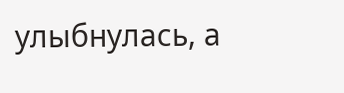улыбнулась, а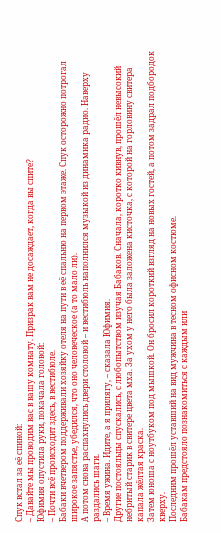Спук встал за её спиной:
– Давайте мы проводим вас в вашу комнату. Призрак вам не досаждает, когда вы спите?
Юфимия опустила руки, покачала головой:
– Почти всё происходит здесь, в вестибюле.
Бабаки вчетвером поддерживали хозяйку отеля на пути в её спальню на первом этаже. Спук осторожно потрогал широкое запястье, убедился, что оно человеческое (а то мало ли).
А потом снова распахнулись двери столовой – и вестибюль наполнился музыкой из динамика радио. Наверху раздались шаги.
– Время ужина. Идите, а я прилягу, – сказала Юфимия.
Другие постояльцы спускались, с любопытством изучая Бабаков. Сначала, коротко кивнув, прошёл невысокий небритый старик в свитере цвета мха. За ухом у него была заложена кисточка, с которой на горловину свитера капала жёлтая краска.
Затем юноша с ноутбуком под мышкой. Он бросил короткий взгляд на новых гостей, а потом задрал подбородок кверху.
Последним прошёл уставший на вид мужчина в тесном офисном костюме.
Бабакам предстояло познакомиться с каждым или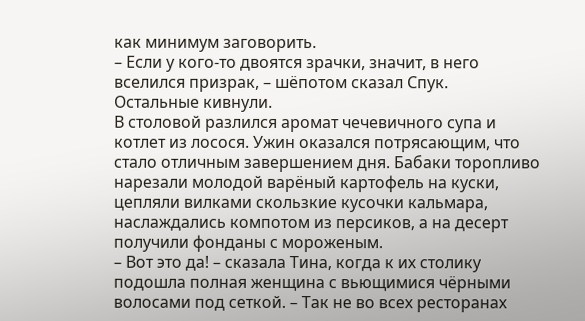как минимум заговорить.
– Если у кого-то двоятся зрачки, значит, в него вселился призрак, – шёпотом сказал Спук.
Остальные кивнули.
В столовой разлился аромат чечевичного супа и котлет из лосося. Ужин оказался потрясающим, что стало отличным завершением дня. Бабаки торопливо нарезали молодой варёный картофель на куски, цепляли вилками скользкие кусочки кальмара, наслаждались компотом из персиков, а на десерт получили фонданы с мороженым.
– Вот это да! – сказала Тина, когда к их столику подошла полная женщина с вьющимися чёрными волосами под сеткой. – Так не во всех ресторанах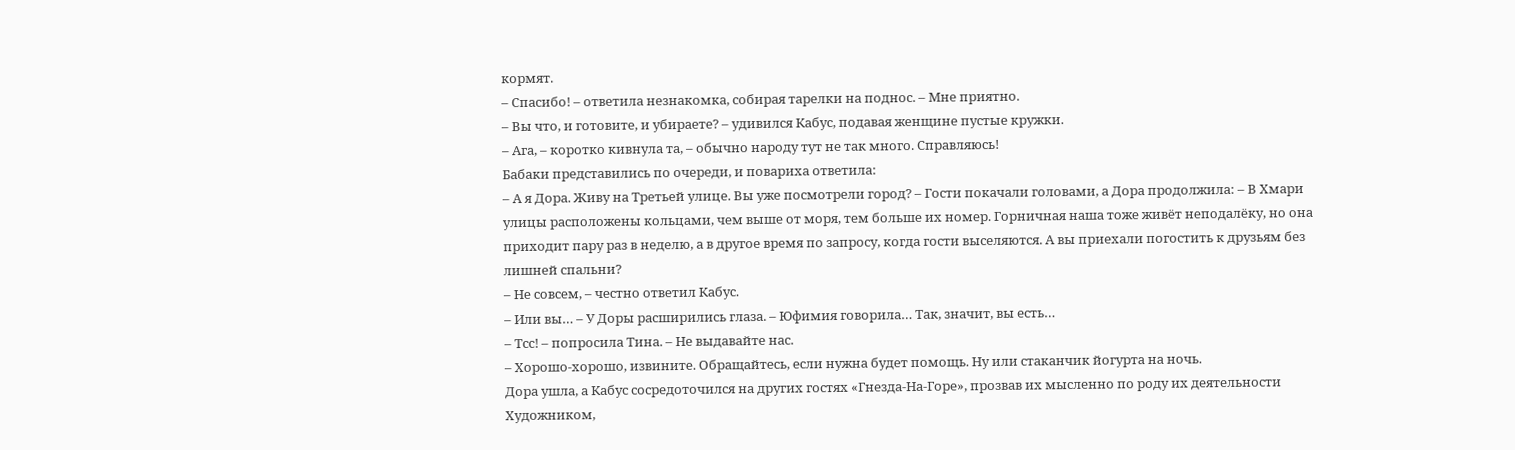кормят.
– Спасибо! – ответила незнакомка, собирая тарелки на поднос. – Мне приятно.
– Вы что, и готовите, и убираете? – удивился Кабус, подавая женщине пустые кружки.
– Ага, – коротко кивнула та, – обычно народу тут не так много. Справляюсь!
Бабаки представились по очереди, и повариха ответила:
– А я Дора. Живу на Третьей улице. Вы уже посмотрели город? – Гости покачали головами, а Дора продолжила: – В Хмари улицы расположены кольцами, чем выше от моря, тем больше их номер. Горничная наша тоже живёт неподалёку, но она приходит пару раз в неделю, а в другое время по запросу, когда гости выселяются. А вы приехали погостить к друзьям без лишней спальни?
– Не совсем, – честно ответил Кабус.
– Или вы… – У Доры расширились глаза. – Юфимия говорила… Так, значит, вы есть…
– Тсс! – попросила Тина. – Не выдавайте нас.
– Хорошо-хорошо, извините. Обращайтесь, если нужна будет помощь. Ну или стаканчик йогурта на ночь.
Дора ушла, а Кабус сосредоточился на других гостях «Гнезда-На-Горе», прозвав их мысленно по роду их деятельности Художником,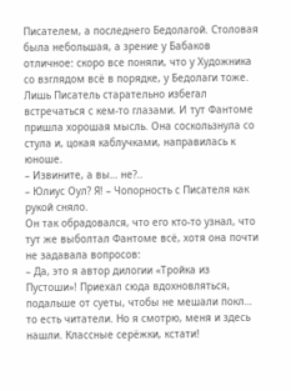Писателем, а последнего Бедолагой. Столовая была небольшая, а зрение у Бабаков отличное: скоро все поняли, что у Художника со взглядом всё в порядке, у Бедолаги тоже. Лишь Писатель старательно избегал встречаться с кем-то глазами. И тут Фантоме пришла хорошая мысль. Она соскользнула со стула и, цокая каблучками, направилась к юноше.
– Извините, а вы… не?..
– Юлиус Оул? Я! – Чопорность с Писателя как рукой сняло.
Он так обрадовался, что его кто-то узнал, что тут же выболтал Фантоме всё, хотя она почти не задавала вопросов:
– Да, это я автор дилогии «Тройка из Пустоши»! Приехал сюда вдохновляться, подальше от суеты, чтобы не мешали покл… то есть читатели. Но я смотрю, меня и здесь нашли. Классные серёжки, кстати!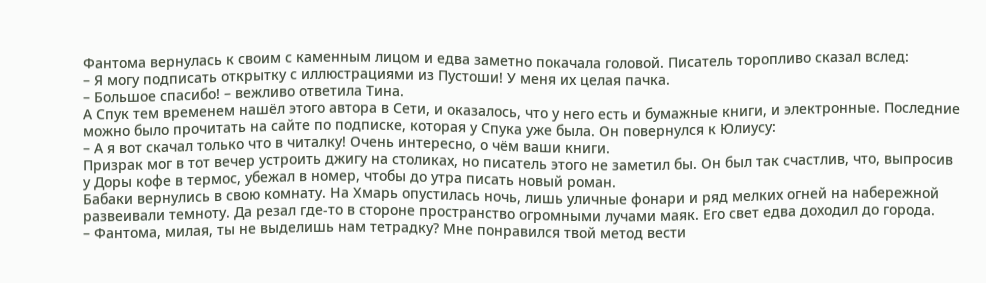Фантома вернулась к своим с каменным лицом и едва заметно покачала головой. Писатель торопливо сказал вслед:
– Я могу подписать открытку с иллюстрациями из Пустоши! У меня их целая пачка.
– Большое спасибо! – вежливо ответила Тина.
А Спук тем временем нашёл этого автора в Сети, и оказалось, что у него есть и бумажные книги, и электронные. Последние можно было прочитать на сайте по подписке, которая у Спука уже была. Он повернулся к Юлиусу:
– А я вот скачал только что в читалку! Очень интересно, о чём ваши книги.
Призрак мог в тот вечер устроить джигу на столиках, но писатель этого не заметил бы. Он был так счастлив, что, выпросив у Доры кофе в термос, убежал в номер, чтобы до утра писать новый роман.
Бабаки вернулись в свою комнату. На Хмарь опустилась ночь, лишь уличные фонари и ряд мелких огней на набережной развеивали темноту. Да резал где-то в стороне пространство огромными лучами маяк. Его свет едва доходил до города.
– Фантома, милая, ты не выделишь нам тетрадку? Мне понравился твой метод вести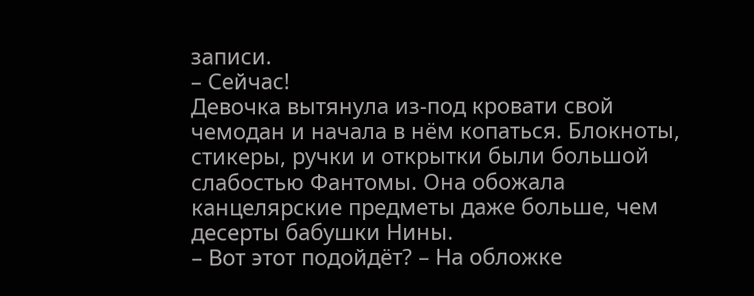записи.
– Сейчас!
Девочка вытянула из-под кровати свой чемодан и начала в нём копаться. Блокноты, стикеры, ручки и открытки были большой слабостью Фантомы. Она обожала канцелярские предметы даже больше, чем десерты бабушки Нины.
– Вот этот подойдёт? – На обложке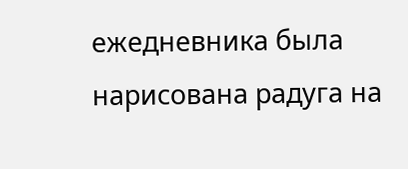ежедневника была нарисована радуга на